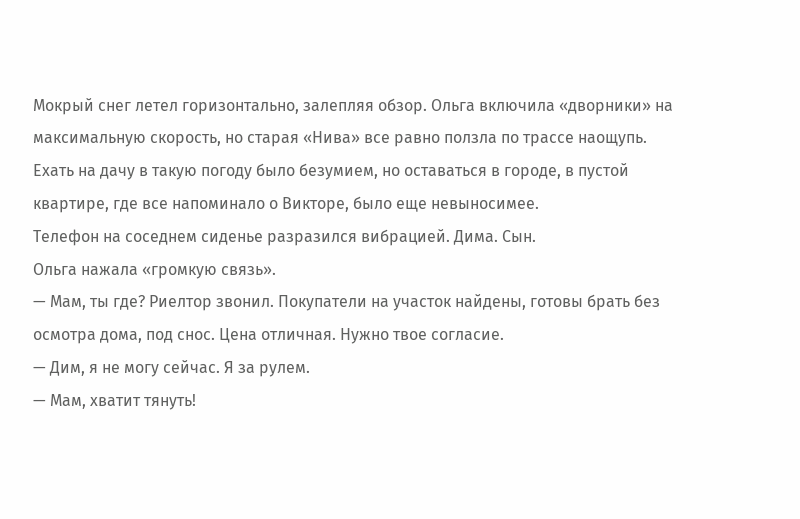Мокрый снег летел горизонтально, залепляя обзор. Ольга включила «дворники» на максимальную скорость, но старая «Нива» все равно ползла по трассе наощупь. Ехать на дачу в такую погоду было безумием, но оставаться в городе, в пустой квартире, где все напоминало о Викторе, было еще невыносимее.
Телефон на соседнем сиденье разразился вибрацией. Дима. Сын.
Ольга нажала «громкую связь».
— Мам, ты где? Риелтор звонил. Покупатели на участок найдены, готовы брать без осмотра дома, под снос. Цена отличная. Нужно твое согласие.
— Дим, я не могу сейчас. Я за рулем.
— Мам, хватит тянуть!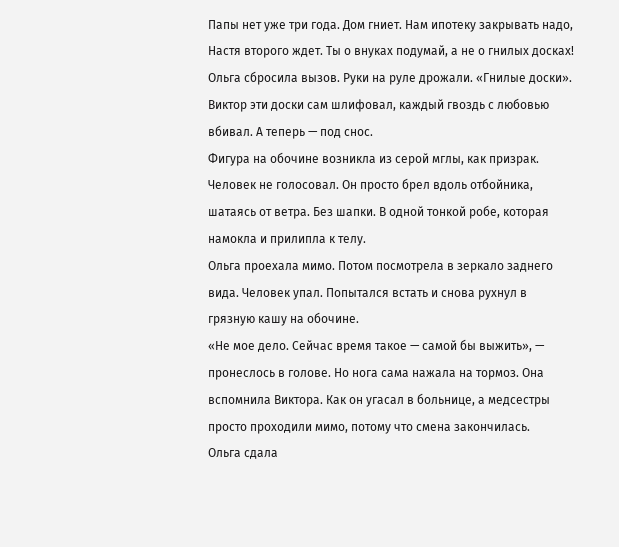Папы нет уже три года. Дом гниет. Нам ипотеку закрывать надо, Настя второго ждет. Ты о внуках подумай, а не о гнилых досках!
Ольга сбросила вызов. Руки на руле дрожали. «Гнилые доски». Виктор эти доски сам шлифовал, каждый гвоздь с любовью вбивал. А теперь — под снос.
Фигура на обочине возникла из серой мглы, как призрак. Человек не голосовал. Он просто брел вдоль отбойника, шатаясь от ветра. Без шапки. В одной тонкой робе, которая намокла и прилипла к телу.
Ольга проехала мимо. Потом посмотрела в зеркало заднего вида. Человек упал. Попытался встать и снова рухнул в грязную кашу на обочине.
«Не мое дело. Сейчас время такое — самой бы выжить», — пронеслось в голове. Но нога сама нажала на тормоз. Она вспомнила Виктора. Как он угасал в больнице, а медсестры просто проходили мимо, потому что смена закончилась.
Ольга сдала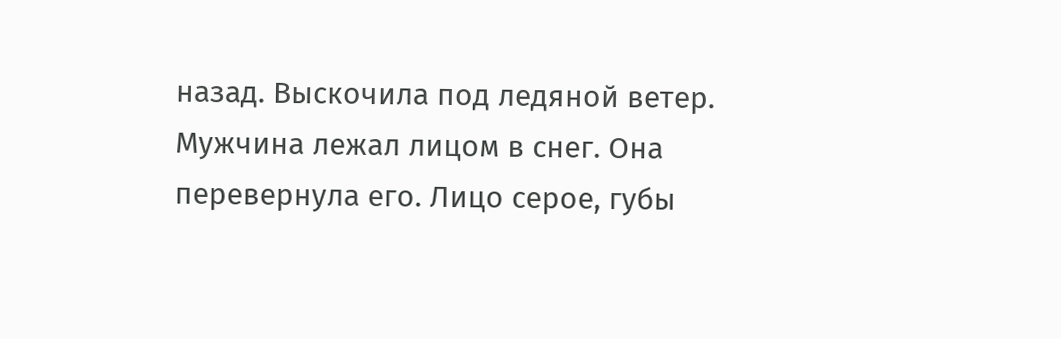назад. Выскочила под ледяной ветер.
Мужчина лежал лицом в снег. Она перевернула его. Лицо серое, губы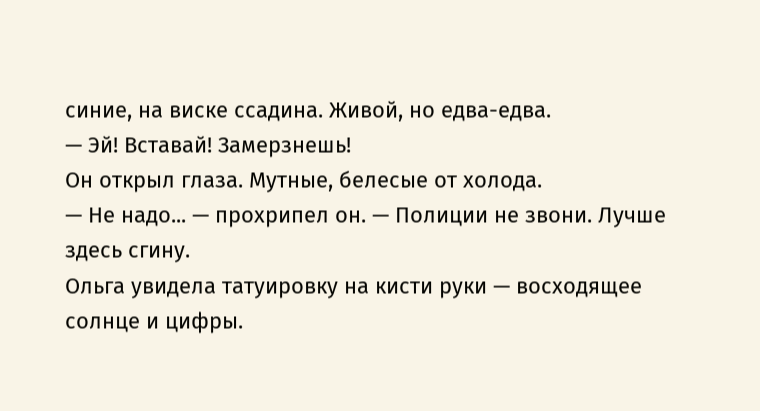синие, на виске ссадина. Живой, но едва-едва.
— Эй! Вставай! Замерзнешь!
Он открыл глаза. Мутные, белесые от холода.
— Не надо... — прохрипел он. — Полиции не звони. Лучше здесь сгину.
Ольга увидела татуировку на кисти руки — восходящее солнце и цифры.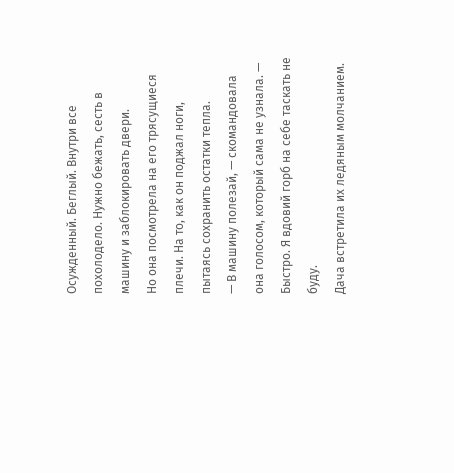Осужденный. Беглый. Внутри все похолодело. Нужно бежать, сесть в машину и заблокировать двери.
Но она посмотрела на его трясущиеся плечи. На то, как он поджал ноги, пытаясь сохранить остатки тепла.
— В машину полезай, — скомандовала она голосом, который сама не узнала. — Быстро. Я вдовий горб на себе таскать не буду.
Дача встретила их ледяным молчанием.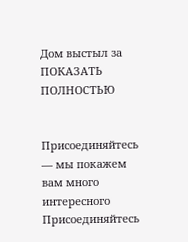Дом выстыл за
ПОКАЗАТЬ ПОЛНОСТЬЮ


Присоединяйтесь — мы покажем вам много интересного
Присоединяйтесь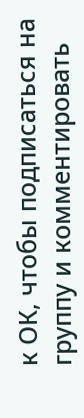к ОК, чтобы подписаться на группу и комментировать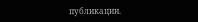публикации.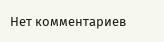Нет комментариев